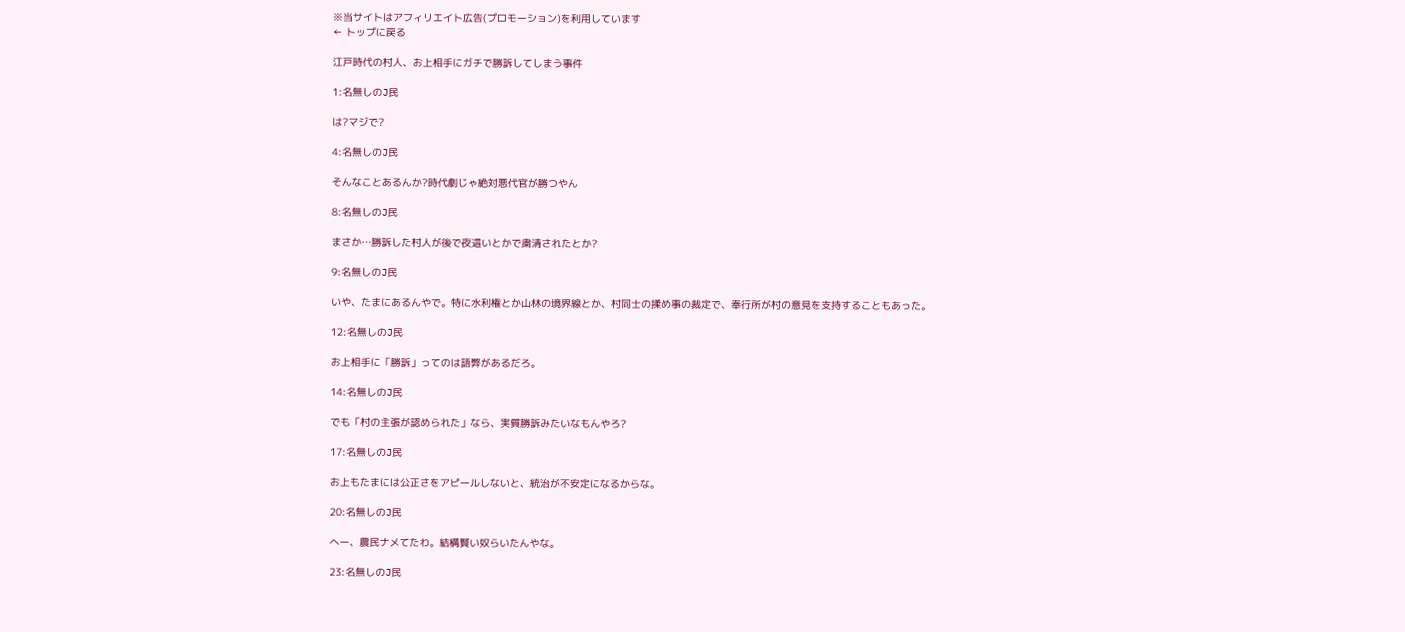※当サイトはアフィリエイト広告(プロモーション)を利用しています
← トップに戻る

江戸時代の村人、お上相手にガチで勝訴してしまう事件

1:名無しのJ民

は?マジで?

4:名無しのJ民

そんなことあるんか?時代劇じゃ絶対悪代官が勝つやん

8:名無しのJ民

まさか…勝訴した村人が後で夜這いとかで粛清されたとか?

9:名無しのJ民

いや、たまにあるんやで。特に水利権とか山林の境界線とか、村同士の揉め事の裁定で、奉行所が村の意見を支持することもあった。

12:名無しのJ民

お上相手に「勝訴」ってのは語弊があるだろ。

14:名無しのJ民

でも「村の主張が認められた」なら、実質勝訴みたいなもんやろ?

17:名無しのJ民

お上もたまには公正さをアピールしないと、統治が不安定になるからな。

20:名無しのJ民

へー、農民ナメてたわ。結構賢い奴らいたんやな。

23:名無しのJ民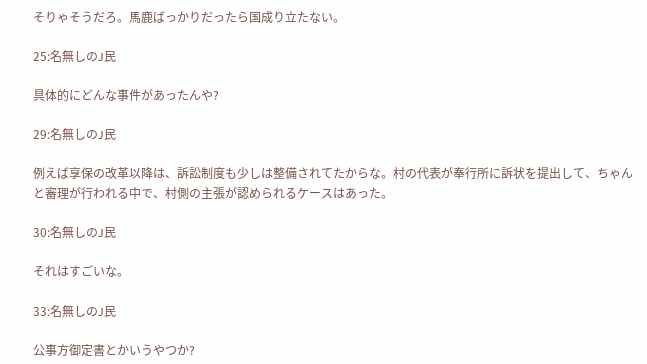そりゃそうだろ。馬鹿ばっかりだったら国成り立たない。

25:名無しのJ民

具体的にどんな事件があったんや?

29:名無しのJ民

例えば享保の改革以降は、訴訟制度も少しは整備されてたからな。村の代表が奉行所に訴状を提出して、ちゃんと審理が行われる中で、村側の主張が認められるケースはあった。

30:名無しのJ民

それはすごいな。

33:名無しのJ民

公事方御定書とかいうやつか?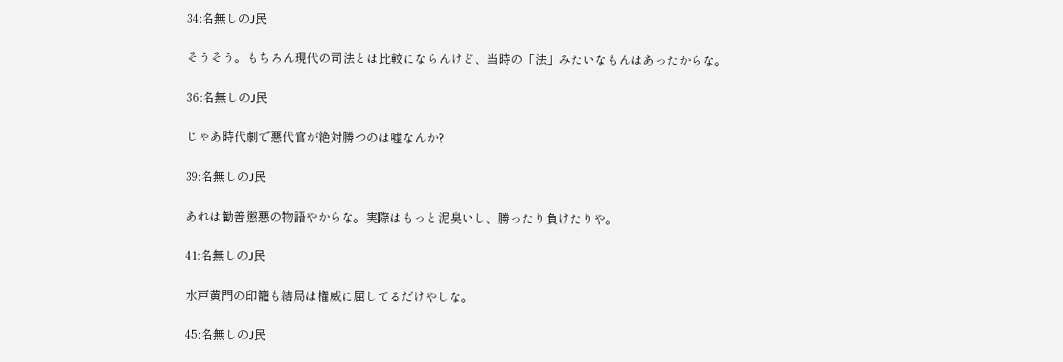34:名無しのJ民

そうそう。もちろん現代の司法とは比較にならんけど、当時の「法」みたいなもんはあったからな。

36:名無しのJ民

じゃあ時代劇で悪代官が絶対勝つのは嘘なんか?

39:名無しのJ民

あれは勧善懲悪の物語やからな。実際はもっと泥臭いし、勝ったり負けたりや。

41:名無しのJ民

水戸黄門の印籠も結局は権威に屈してるだけやしな。

45:名無しのJ民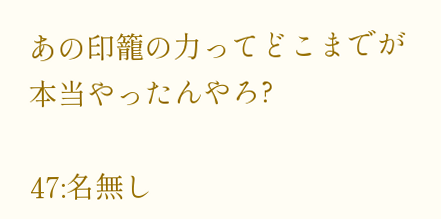あの印籠の力ってどこまでが本当やったんやろ?

47:名無し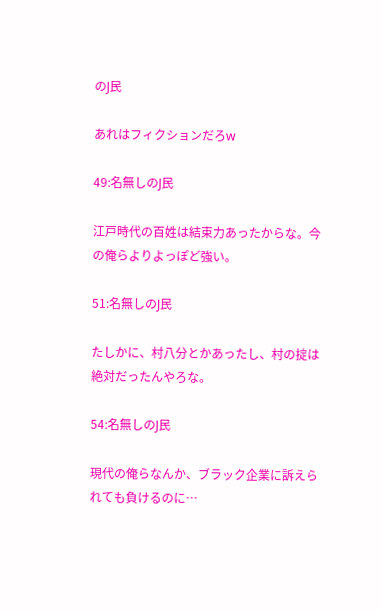のJ民

あれはフィクションだろw

49:名無しのJ民

江戸時代の百姓は結束力あったからな。今の俺らよりよっぽど強い。

51:名無しのJ民

たしかに、村八分とかあったし、村の掟は絶対だったんやろな。

54:名無しのJ民

現代の俺らなんか、ブラック企業に訴えられても負けるのに…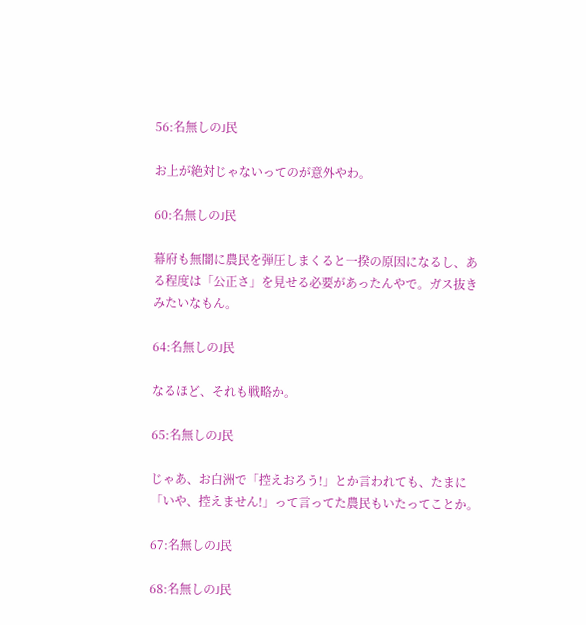56:名無しのJ民

お上が絶対じゃないってのが意外やわ。

60:名無しのJ民

幕府も無闇に農民を弾圧しまくると一揆の原因になるし、ある程度は「公正さ」を見せる必要があったんやで。ガス抜きみたいなもん。

64:名無しのJ民

なるほど、それも戦略か。

65:名無しのJ民

じゃあ、お白洲で「控えおろう!」とか言われても、たまに「いや、控えません!」って言ってた農民もいたってことか。

67:名無しのJ民

68:名無しのJ民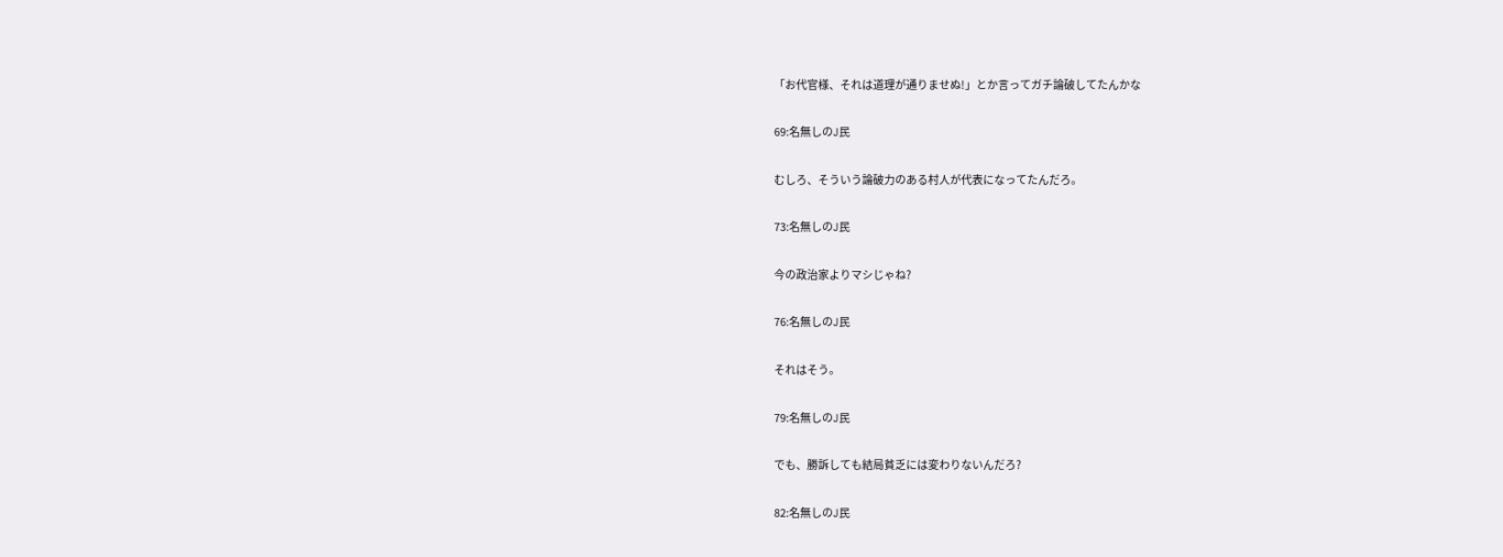「お代官様、それは道理が通りませぬ!」とか言ってガチ論破してたんかな

69:名無しのJ民

むしろ、そういう論破力のある村人が代表になってたんだろ。

73:名無しのJ民

今の政治家よりマシじゃね?

76:名無しのJ民

それはそう。

79:名無しのJ民

でも、勝訴しても結局貧乏には変わりないんだろ?

82:名無しのJ民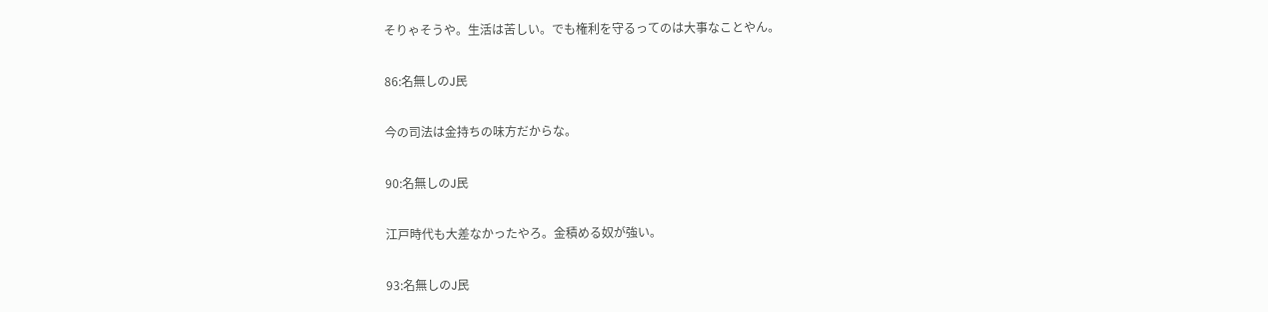そりゃそうや。生活は苦しい。でも権利を守るってのは大事なことやん。

86:名無しのJ民

今の司法は金持ちの味方だからな。

90:名無しのJ民

江戸時代も大差なかったやろ。金積める奴が強い。

93:名無しのJ民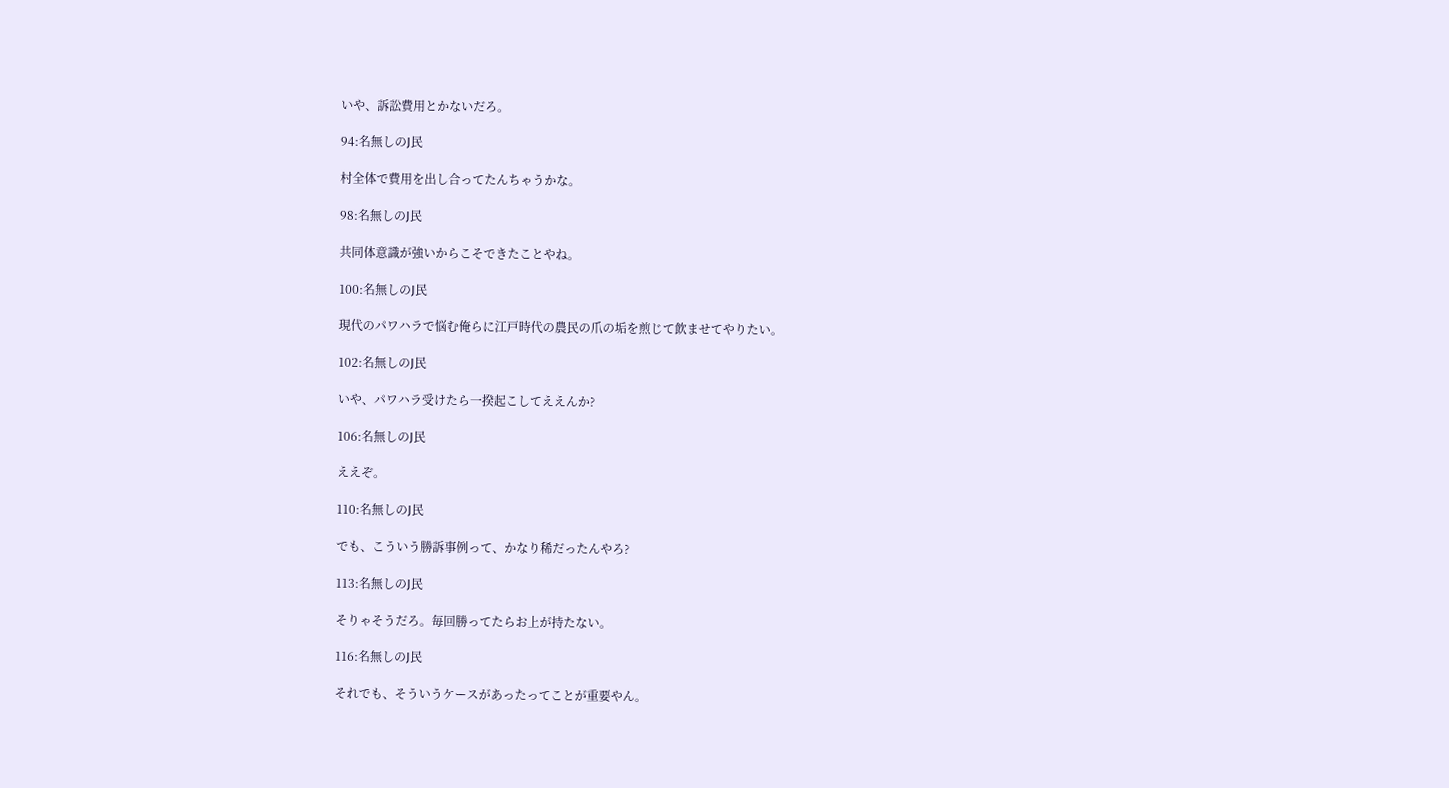いや、訴訟費用とかないだろ。

94:名無しのJ民

村全体で費用を出し合ってたんちゃうかな。

98:名無しのJ民

共同体意識が強いからこそできたことやね。

100:名無しのJ民

現代のパワハラで悩む俺らに江戸時代の農民の爪の垢を煎じて飲ませてやりたい。

102:名無しのJ民

いや、パワハラ受けたら一揆起こしてええんか?

106:名無しのJ民

ええぞ。

110:名無しのJ民

でも、こういう勝訴事例って、かなり稀だったんやろ?

113:名無しのJ民

そりゃそうだろ。毎回勝ってたらお上が持たない。

116:名無しのJ民

それでも、そういうケースがあったってことが重要やん。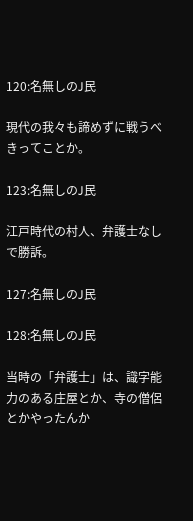120:名無しのJ民

現代の我々も諦めずに戦うべきってことか。

123:名無しのJ民

江戸時代の村人、弁護士なしで勝訴。

127:名無しのJ民

128:名無しのJ民

当時の「弁護士」は、識字能力のある庄屋とか、寺の僧侶とかやったんか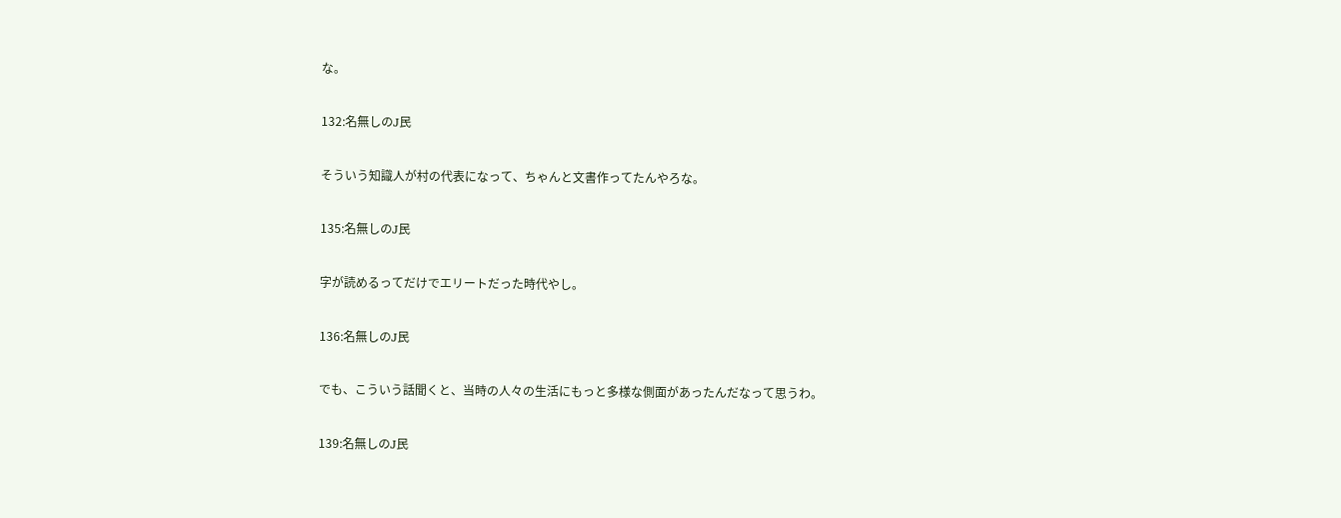な。

132:名無しのJ民

そういう知識人が村の代表になって、ちゃんと文書作ってたんやろな。

135:名無しのJ民

字が読めるってだけでエリートだった時代やし。

136:名無しのJ民

でも、こういう話聞くと、当時の人々の生活にもっと多様な側面があったんだなって思うわ。

139:名無しのJ民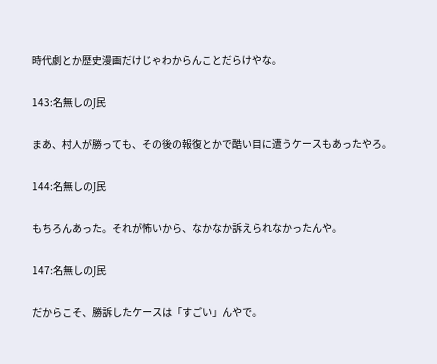時代劇とか歴史漫画だけじゃわからんことだらけやな。

143:名無しのJ民

まあ、村人が勝っても、その後の報復とかで酷い目に遭うケースもあったやろ。

144:名無しのJ民

もちろんあった。それが怖いから、なかなか訴えられなかったんや。

147:名無しのJ民

だからこそ、勝訴したケースは「すごい」んやで。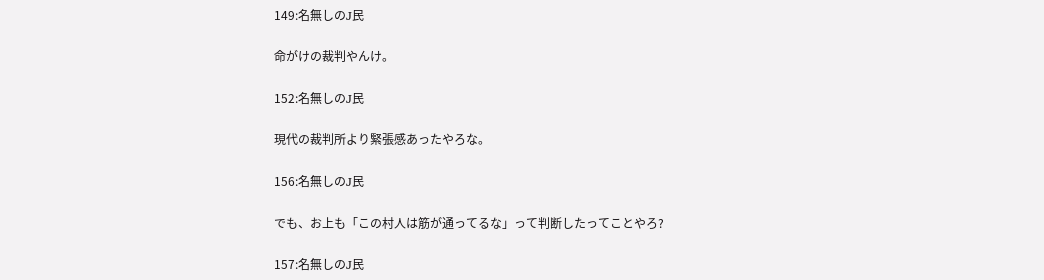149:名無しのJ民

命がけの裁判やんけ。

152:名無しのJ民

現代の裁判所より緊張感あったやろな。

156:名無しのJ民

でも、お上も「この村人は筋が通ってるな」って判断したってことやろ?

157:名無しのJ民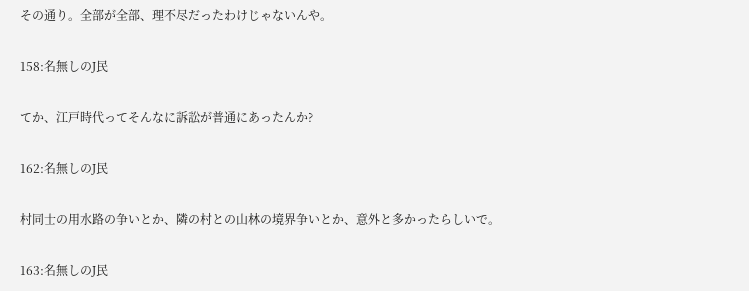その通り。全部が全部、理不尽だったわけじゃないんや。

158:名無しのJ民

てか、江戸時代ってそんなに訴訟が普通にあったんか?

162:名無しのJ民

村同士の用水路の争いとか、隣の村との山林の境界争いとか、意外と多かったらしいで。

163:名無しのJ民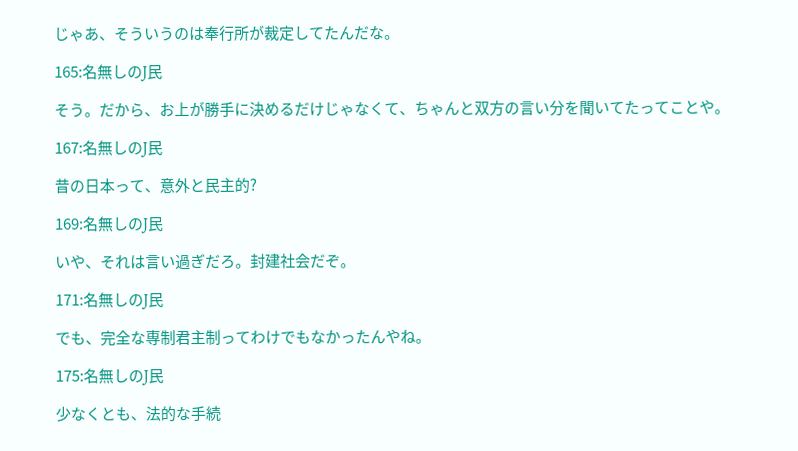じゃあ、そういうのは奉行所が裁定してたんだな。

165:名無しのJ民

そう。だから、お上が勝手に決めるだけじゃなくて、ちゃんと双方の言い分を聞いてたってことや。

167:名無しのJ民

昔の日本って、意外と民主的?

169:名無しのJ民

いや、それは言い過ぎだろ。封建社会だぞ。

171:名無しのJ民

でも、完全な専制君主制ってわけでもなかったんやね。

175:名無しのJ民

少なくとも、法的な手続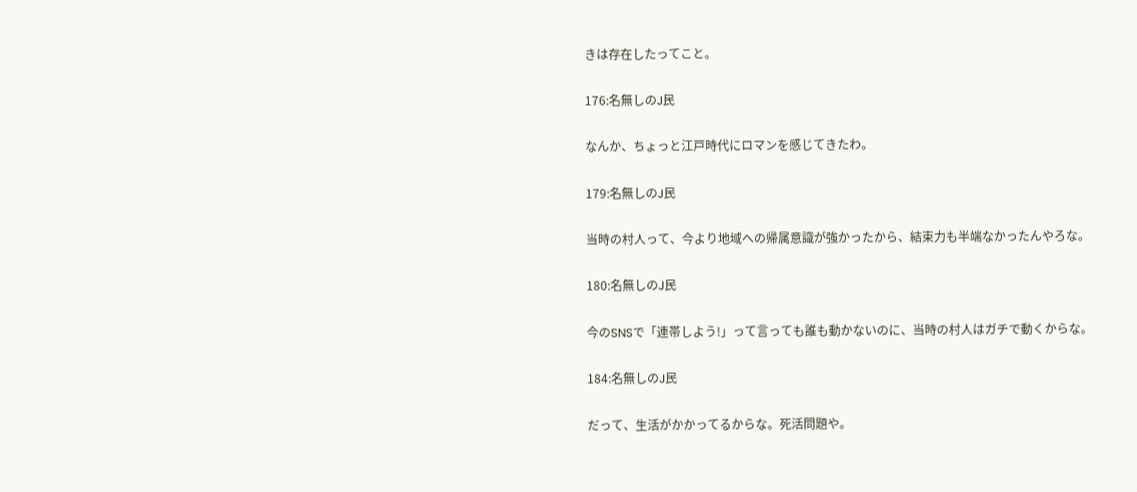きは存在したってこと。

176:名無しのJ民

なんか、ちょっと江戸時代にロマンを感じてきたわ。

179:名無しのJ民

当時の村人って、今より地域への帰属意識が強かったから、結束力も半端なかったんやろな。

180:名無しのJ民

今のSNSで「連帯しよう!」って言っても誰も動かないのに、当時の村人はガチで動くからな。

184:名無しのJ民

だって、生活がかかってるからな。死活問題や。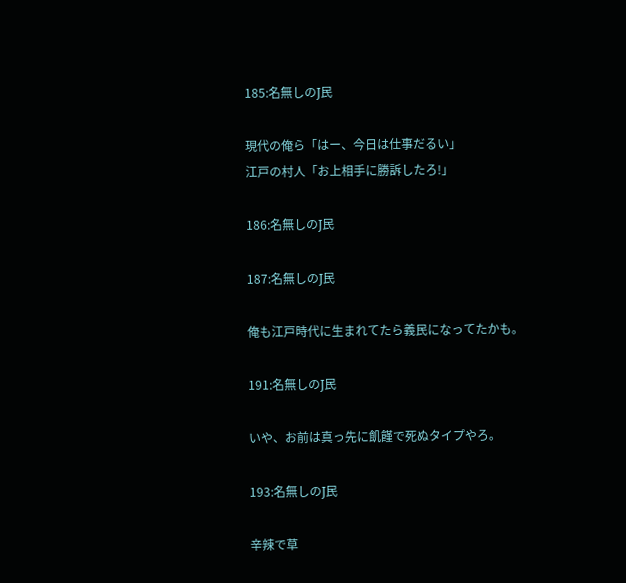185:名無しのJ民

現代の俺ら「はー、今日は仕事だるい」
江戸の村人「お上相手に勝訴したろ!」

186:名無しのJ民

187:名無しのJ民

俺も江戸時代に生まれてたら義民になってたかも。

191:名無しのJ民

いや、お前は真っ先に飢饉で死ぬタイプやろ。

193:名無しのJ民

辛辣で草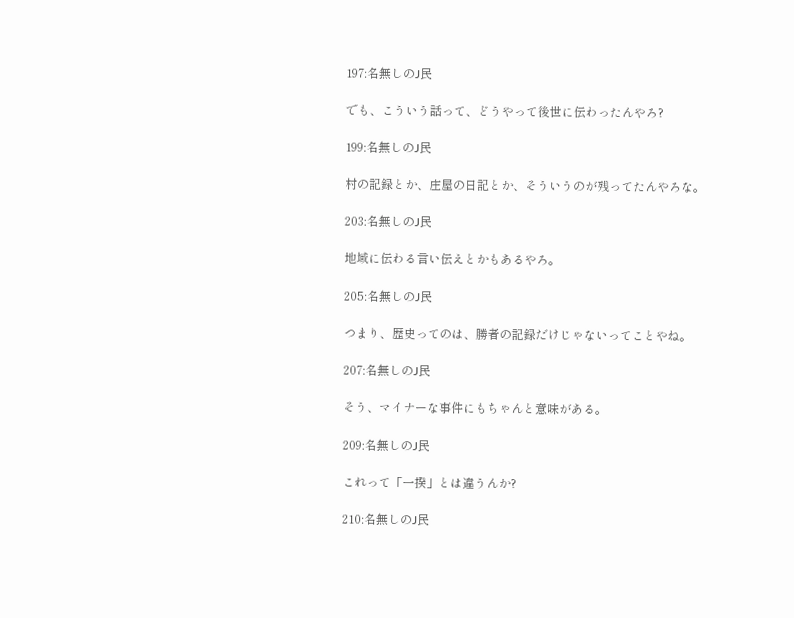197:名無しのJ民

でも、こういう話って、どうやって後世に伝わったんやろ?

199:名無しのJ民

村の記録とか、庄屋の日記とか、そういうのが残ってたんやろな。

203:名無しのJ民

地域に伝わる言い伝えとかもあるやろ。

205:名無しのJ民

つまり、歴史ってのは、勝者の記録だけじゃないってことやね。

207:名無しのJ民

そう、マイナーな事件にもちゃんと意味がある。

209:名無しのJ民

これって「一揆」とは違うんか?

210:名無しのJ民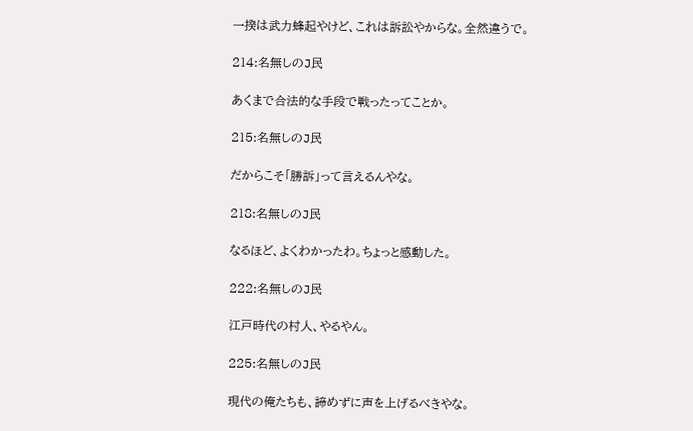一揆は武力蜂起やけど、これは訴訟やからな。全然違うで。

214:名無しのJ民

あくまで合法的な手段で戦ったってことか。

215:名無しのJ民

だからこそ「勝訴」って言えるんやな。

218:名無しのJ民

なるほど、よくわかったわ。ちょっと感動した。

222:名無しのJ民

江戸時代の村人、やるやん。

225:名無しのJ民

現代の俺たちも、諦めずに声を上げるべきやな。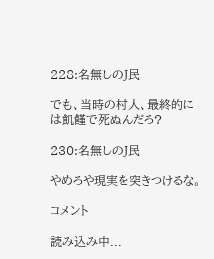228:名無しのJ民

でも、当時の村人、最終的には飢饉で死ぬんだろ?

230:名無しのJ民

やめろや現実を突きつけるな。

コメント

読み込み中...